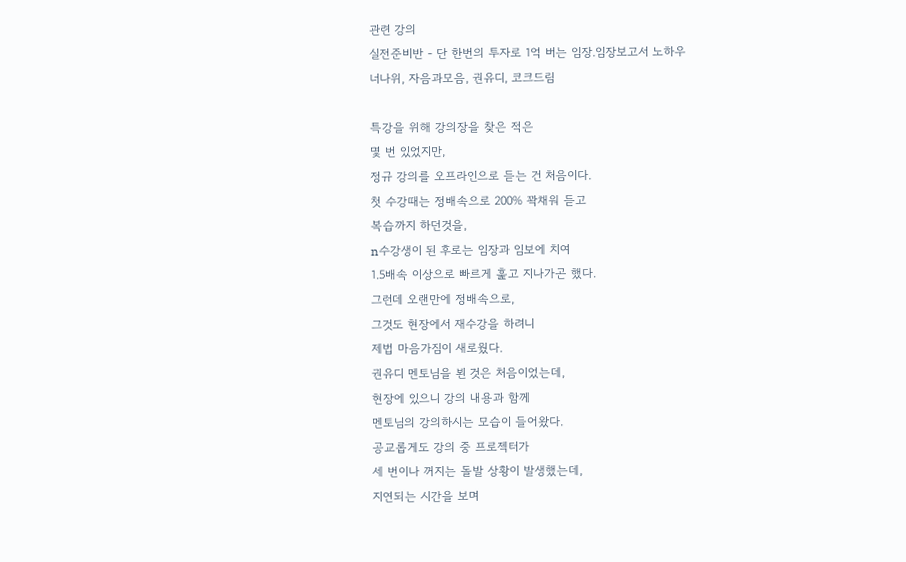관련 강의
실전준비반 - 단 한번의 투자로 1억 버는 임장.임장보고서 노하우
너나위, 자음과모음, 권유디, 코크드림

특강을 위해 강의장을 찾은 적은
몇 번 있었지만,
정규 강의를 오프라인으로 듣는 건 처음이다.
첫 수강때는 정배속으로 200% 꽉채워 듣고
복습까지 하던것을,
n수강생이 된 후로는 임장과 임보에 치여
1.5배속 이상으로 빠르게 훑고 지나가곤 했다.
그런데 오랜만에 정배속으로,
그것도 현장에서 재수강을 하려니
제법 마음가짐이 새로웠다.
권유디 멘토님을 뵌 것은 처음이었는데,
현장에 있으니 강의 내용과 함께
멘토님의 강의하시는 모습이 들어왔다.
공교롭게도 강의 중 프로젝터가
세 번이나 꺼지는 돌발 상황이 발생했는데,
지연되는 시간을 보며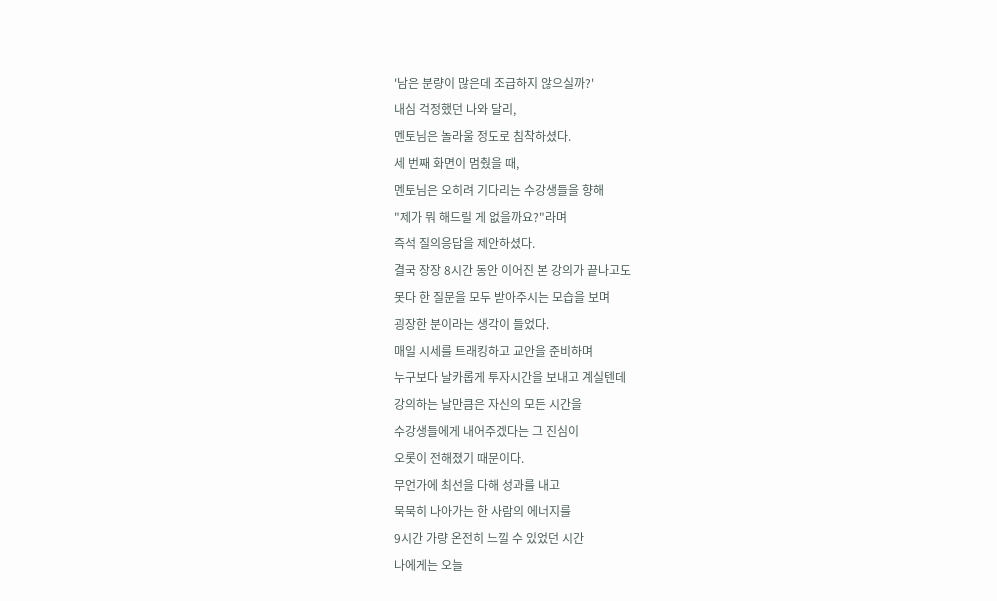'남은 분량이 많은데 조급하지 않으실까?'
내심 걱정했던 나와 달리,
멘토님은 놀라울 정도로 침착하셨다.
세 번째 화면이 멈췄을 때,
멘토님은 오히려 기다리는 수강생들을 향해
"제가 뭐 해드릴 게 없을까요?"라며
즉석 질의응답을 제안하셨다.
결국 장장 8시간 동안 이어진 본 강의가 끝나고도
못다 한 질문을 모두 받아주시는 모습을 보며
굉장한 분이라는 생각이 들었다.
매일 시세를 트래킹하고 교안을 준비하며
누구보다 날카롭게 투자시간을 보내고 계실텐데
강의하는 날만큼은 자신의 모든 시간을
수강생들에게 내어주겠다는 그 진심이
오롯이 전해졌기 때문이다.
무언가에 최선을 다해 성과를 내고
묵묵히 나아가는 한 사람의 에너지를
9시간 가량 온전히 느낄 수 있었던 시간
나에게는 오늘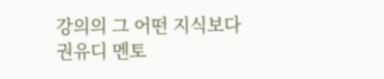강의의 그 어떤 지식보다
권유디 멘토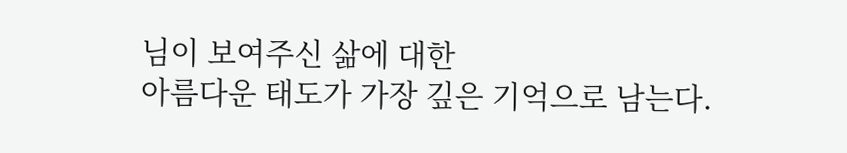님이 보여주신 삶에 대한
아름다운 태도가 가장 깊은 기억으로 남는다.